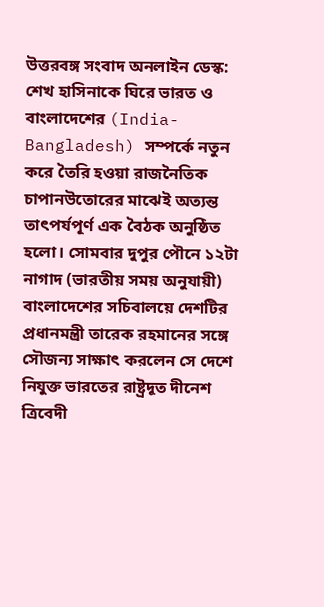উত্তরবঙ্গ সংবাদ অনলাইন ডেস্ক: শেখ হাসিনাকে ঘিরে ভারত ও বাংলাদেশের (India-Bangladesh) সম্পর্কে নতুন করে তৈরি হওয়া রাজনৈতিক চাপানউতোরের মাঝেই অত্যন্ত তাৎপর্যপূর্ণ এক বৈঠক অনুষ্ঠিত হলো। সোমবার দুপুর পৌনে ১২টা নাগাদ (ভারতীয় সময় অনুযায়ী) বাংলাদেশের সচিবালয়ে দেশটির প্রধানমন্ত্রী তারেক রহমানের সঙ্গে সৌজন্য সাক্ষাৎ করলেন সে দেশে নিযুক্ত ভারতের রাষ্ট্রদূত দীনেশ ত্রিবেদী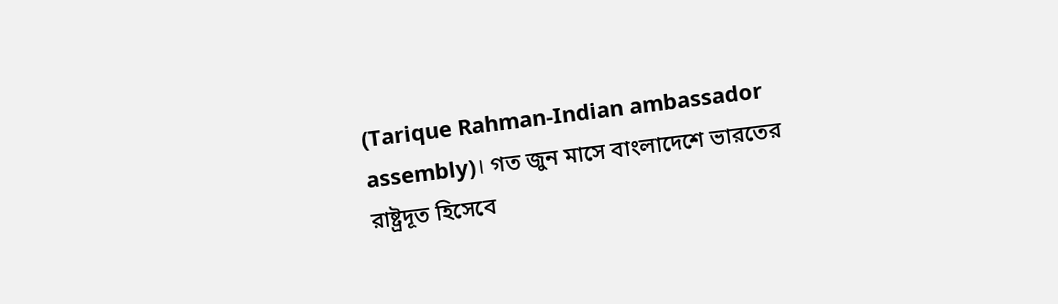(Tarique Rahman-Indian ambassador assembly)। গত জুন মাসে বাংলাদেশে ভারতের রাষ্ট্রদূত হিসেবে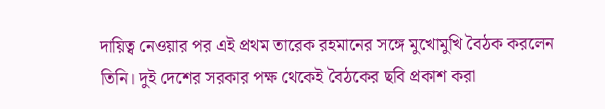দায়িত্ব নেওয়ার পর এই প্রথম তারেক রহমানের সঙ্গে মুখোমুখি বৈঠক করলেন তিনি। দুই দেশের সরকার পক্ষ থেকেই বৈঠকের ছবি প্রকাশ করা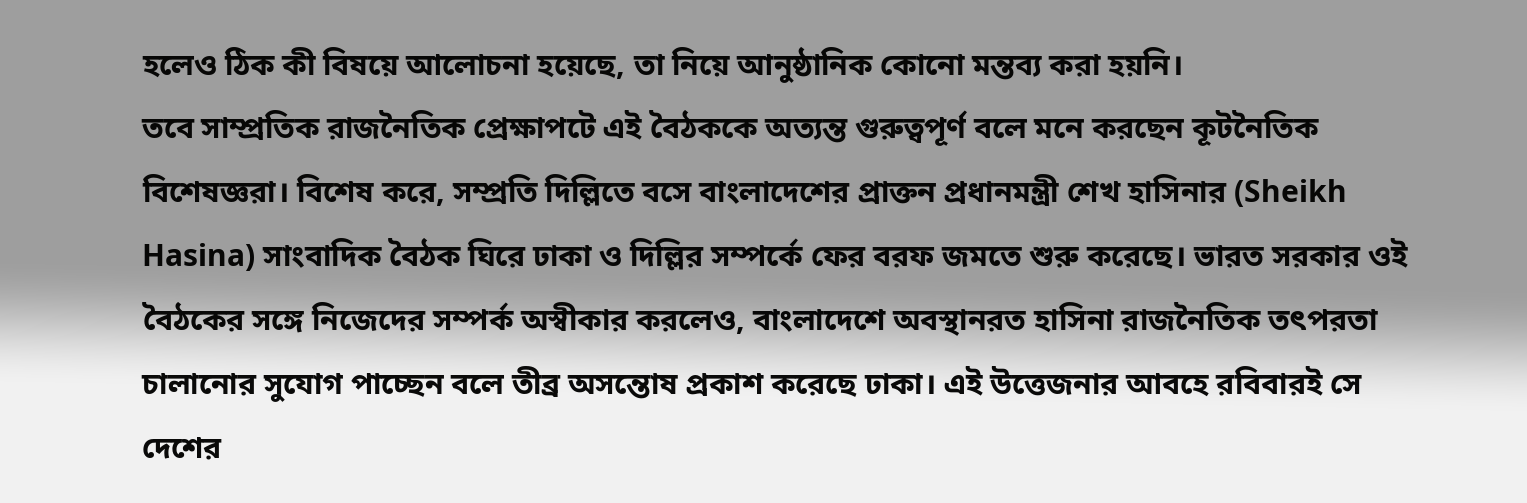হলেও ঠিক কী বিষয়ে আলোচনা হয়েছে, তা নিয়ে আনুষ্ঠানিক কোনো মন্তব্য করা হয়নি।
তবে সাম্প্রতিক রাজনৈতিক প্রেক্ষাপটে এই বৈঠককে অত্যন্ত গুরুত্বপূর্ণ বলে মনে করছেন কূটনৈতিক বিশেষজ্ঞরা। বিশেষ করে, সম্প্রতি দিল্লিতে বসে বাংলাদেশের প্রাক্তন প্রধানমন্ত্রী শেখ হাসিনার (Sheikh Hasina) সাংবাদিক বৈঠক ঘিরে ঢাকা ও দিল্লির সম্পর্কে ফের বরফ জমতে শুরু করেছে। ভারত সরকার ওই বৈঠকের সঙ্গে নিজেদের সম্পর্ক অস্বীকার করলেও, বাংলাদেশে অবস্থানরত হাসিনা রাজনৈতিক তৎপরতা চালানোর সুযোগ পাচ্ছেন বলে তীব্র অসন্তোষ প্রকাশ করেছে ঢাকা। এই উত্তেজনার আবহে রবিবারই সে দেশের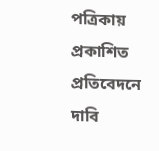পত্রিকায় প্রকাশিত প্রতিবেদনে দাবি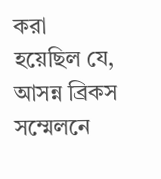করা হয়েছিল যে, আসন্ন ব্রিকস সম্মেলনে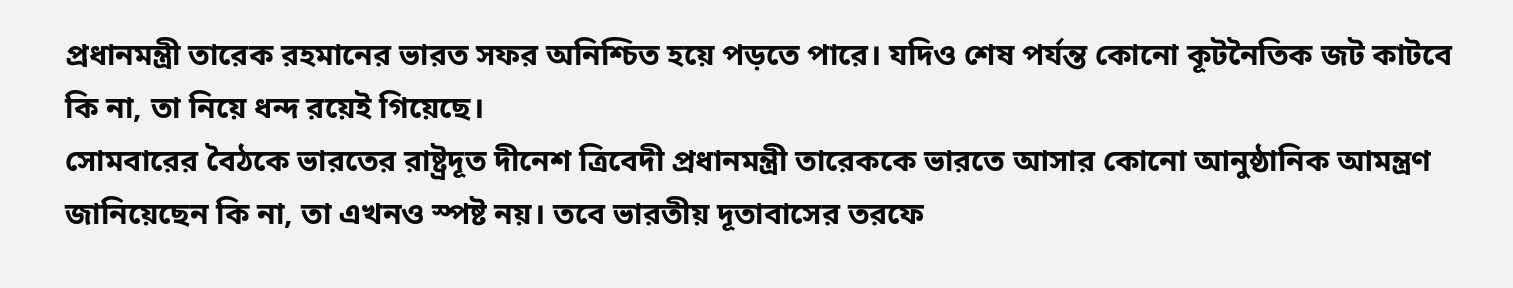প্রধানমন্ত্রী তারেক রহমানের ভারত সফর অনিশ্চিত হয়ে পড়তে পারে। যদিও শেষ পর্যন্ত কোনো কূটনৈতিক জট কাটবে কি না, তা নিয়ে ধন্দ রয়েই গিয়েছে।
সোমবারের বৈঠকে ভারতের রাষ্ট্রদূত দীনেশ ত্রিবেদী প্রধানমন্ত্রী তারেককে ভারতে আসার কোনো আনুষ্ঠানিক আমন্ত্রণ জানিয়েছেন কি না, তা এখনও স্পষ্ট নয়। তবে ভারতীয় দূতাবাসের তরফে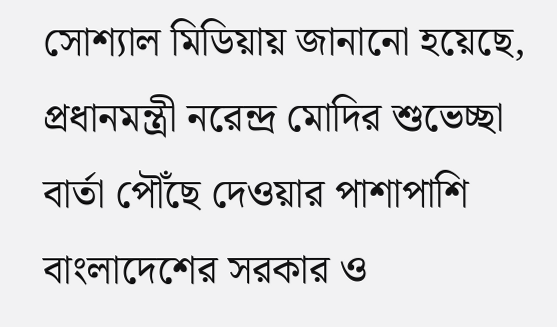সোশ্যাল মিডিয়ায় জানানো হয়েছে, প্রধানমন্ত্রী নরেন্দ্র মোদির শুভেচ্ছা বার্তা পৌঁছে দেওয়ার পাশাপাশি বাংলাদেশের সরকার ও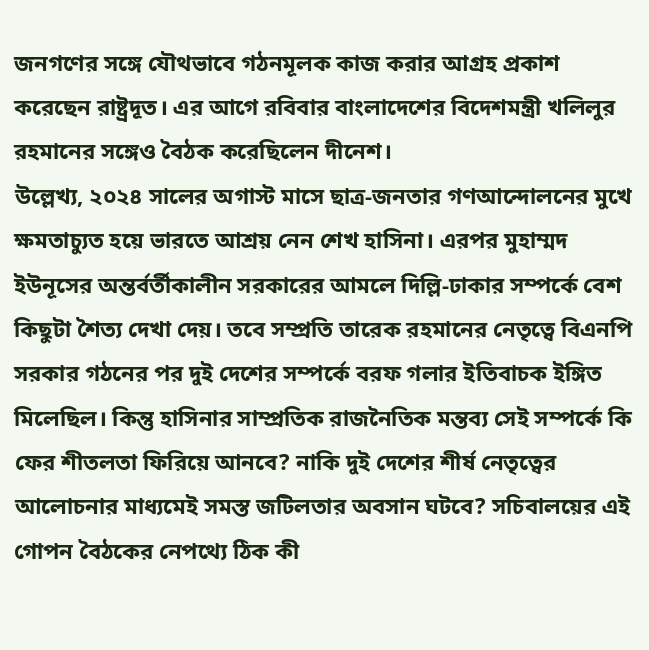জনগণের সঙ্গে যৌথভাবে গঠনমূলক কাজ করার আগ্রহ প্রকাশ করেছেন রাষ্ট্রদূত। এর আগে রবিবার বাংলাদেশের বিদেশমন্ত্রী খলিলুর রহমানের সঙ্গেও বৈঠক করেছিলেন দীনেশ।
উল্লেখ্য, ২০২৪ সালের অগাস্ট মাসে ছাত্র-জনতার গণআন্দোলনের মুখে ক্ষমতাচ্যুত হয়ে ভারতে আশ্রয় নেন শেখ হাসিনা। এরপর মুহাম্মদ ইউনূসের অন্তর্বর্তীকালীন সরকারের আমলে দিল্লি-ঢাকার সম্পর্কে বেশ কিছুটা শৈত্য দেখা দেয়। তবে সম্প্রতি তারেক রহমানের নেতৃত্বে বিএনপি সরকার গঠনের পর দুই দেশের সম্পর্কে বরফ গলার ইতিবাচক ইঙ্গিত মিলেছিল। কিন্তু হাসিনার সাম্প্রতিক রাজনৈতিক মন্তব্য সেই সম্পর্কে কি ফের শীতলতা ফিরিয়ে আনবে? নাকি দুই দেশের শীর্ষ নেতৃত্বের আলোচনার মাধ্যমেই সমস্ত জটিলতার অবসান ঘটবে? সচিবালয়ের এই গোপন বৈঠকের নেপথ্যে ঠিক কী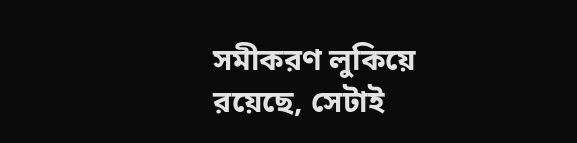সমীকরণ লুকিয়ে রয়েছে, সেটাই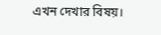এখন দেখার বিষয়।